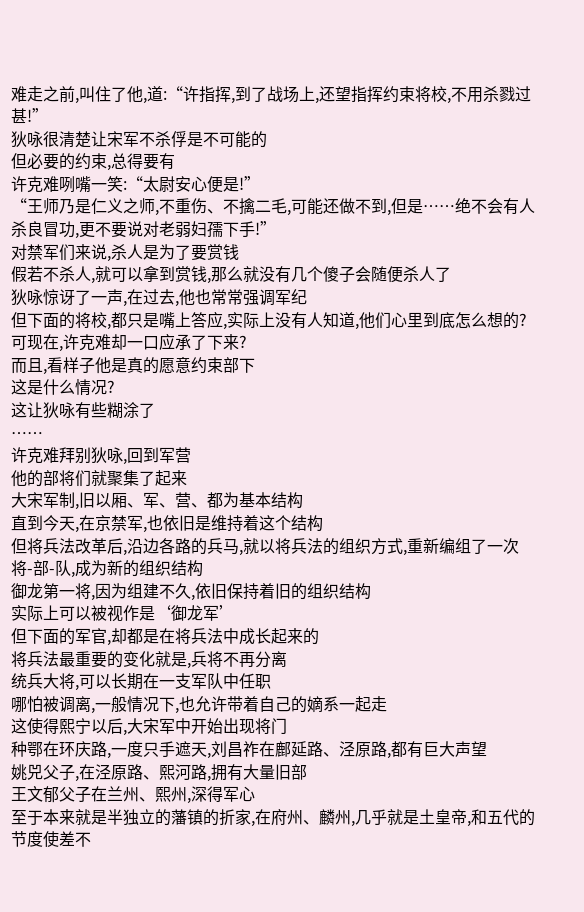难走之前,叫住了他,道:“许指挥,到了战场上,还望指挥约束将校,不用杀戮过甚!”
狄咏很清楚让宋军不杀俘是不可能的
但必要的约束,总得要有
许克难咧嘴一笑:“太尉安心便是!”
“王师乃是仁义之师,不重伤、不擒二毛,可能还做不到,但是……绝不会有人杀良冒功,更不要说对老弱妇孺下手!”
对禁军们来说,杀人是为了要赏钱
假若不杀人,就可以拿到赏钱,那么就没有几个傻子会随便杀人了
狄咏惊讶了一声,在过去,他也常常强调军纪
但下面的将校,都只是嘴上答应,实际上没有人知道,他们心里到底怎么想的?
可现在,许克难却一口应承了下来?
而且,看样子他是真的愿意约束部下
这是什么情况?
这让狄咏有些糊涂了
……
许克难拜别狄咏,回到军营
他的部将们就聚集了起来
大宋军制,旧以厢、军、营、都为基本结构
直到今天,在京禁军,也依旧是维持着这个结构
但将兵法改革后,沿边各路的兵马,就以将兵法的组织方式,重新编组了一次
将-部-队,成为新的组织结构
御龙第一将,因为组建不久,依旧保持着旧的组织结构
实际上可以被视作是‘御龙军’
但下面的军官,却都是在将兵法中成长起来的
将兵法最重要的变化就是,兵将不再分离
统兵大将,可以长期在一支军队中任职
哪怕被调离,一般情况下,也允许带着自己的嫡系一起走
这使得熙宁以后,大宋军中开始出现将门
种鄂在环庆路,一度只手遮天,刘昌祚在鄜延路、泾原路,都有巨大声望
姚兕父子,在泾原路、熙河路,拥有大量旧部
王文郁父子在兰州、熙州,深得军心
至于本来就是半独立的藩镇的折家,在府州、麟州,几乎就是土皇帝,和五代的节度使差不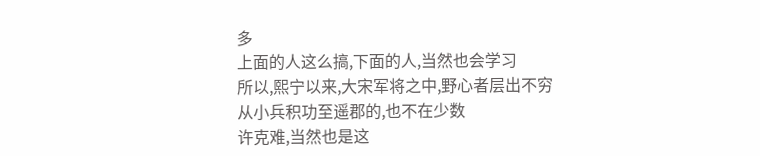多
上面的人这么搞,下面的人,当然也会学习
所以,熙宁以来,大宋军将之中,野心者层出不穷
从小兵积功至遥郡的,也不在少数
许克难,当然也是这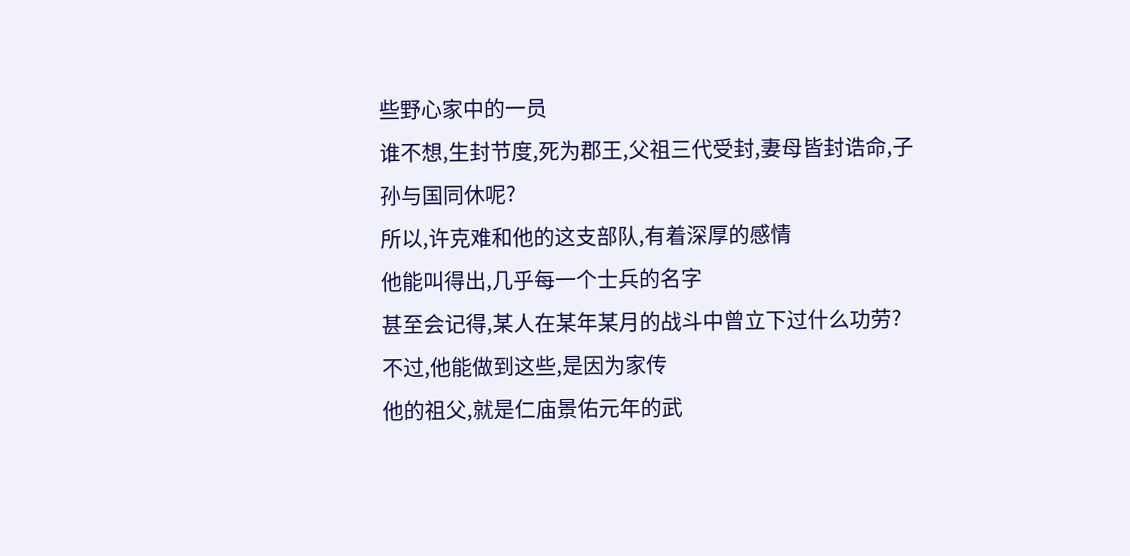些野心家中的一员
谁不想,生封节度,死为郡王,父祖三代受封,妻母皆封诰命,子孙与国同休呢?
所以,许克难和他的这支部队,有着深厚的感情
他能叫得出,几乎每一个士兵的名字
甚至会记得,某人在某年某月的战斗中曾立下过什么功劳?
不过,他能做到这些,是因为家传
他的祖父,就是仁庙景佑元年的武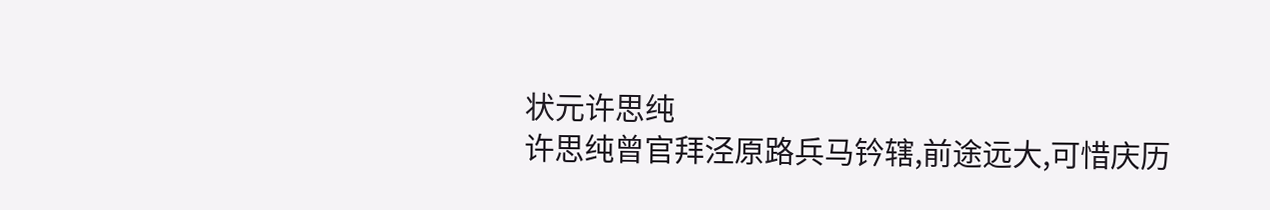状元许思纯
许思纯曾官拜泾原路兵马钤辖,前途远大,可惜庆历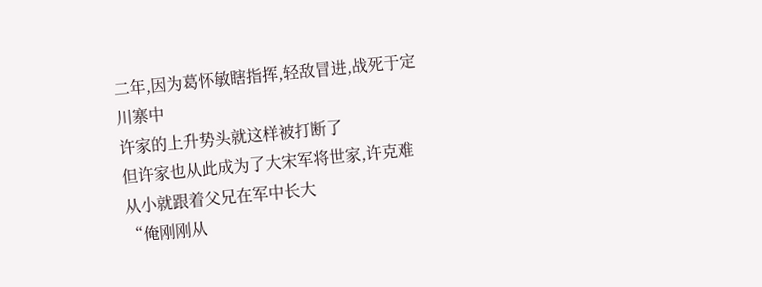二年,因为葛怀敏瞎指挥,轻敌冒进,战死于定川寨中
许家的上升势头就这样被打断了
但许家也从此成为了大宋军将世家,许克难从小就跟着父兄在军中长大
“俺刚刚从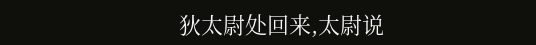狄太尉处回来,太尉说